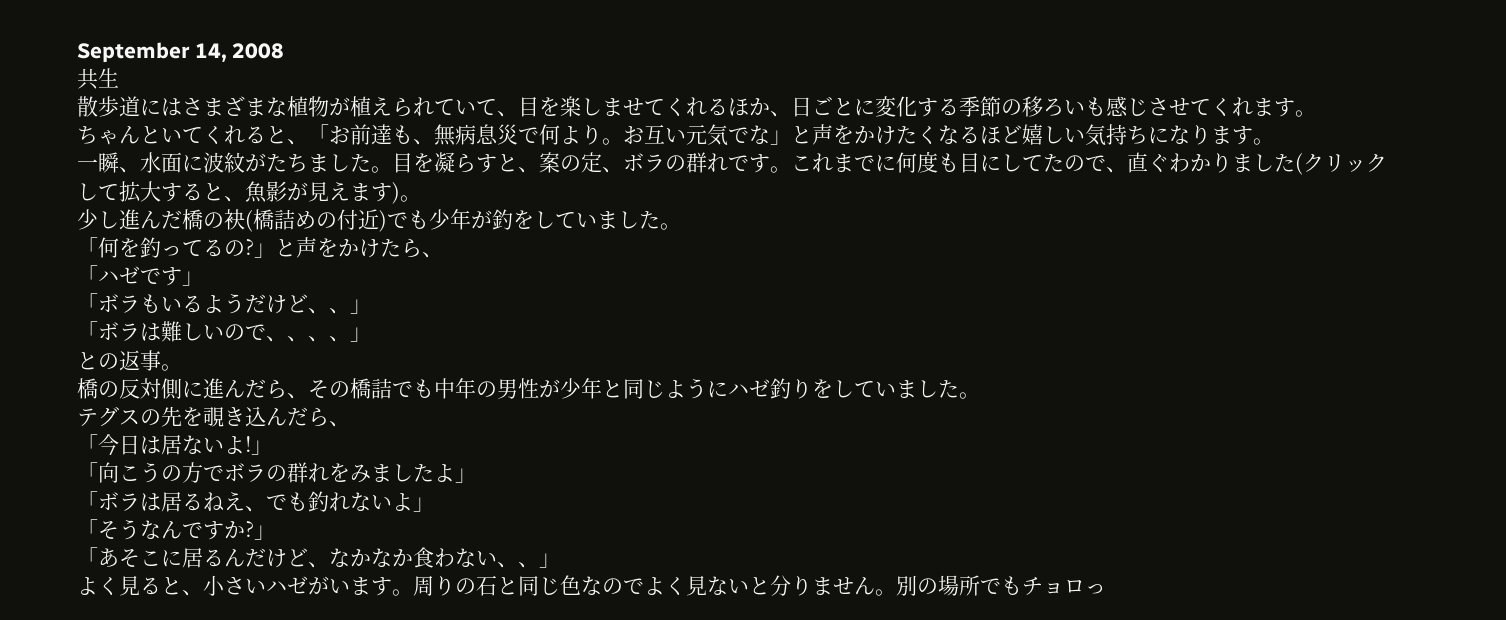September 14, 2008
共生
散歩道にはさまざまな植物が植えられていて、目を楽しませてくれるほか、日ごとに変化する季節の移ろいも感じさせてくれます。
ちゃんといてくれると、「お前達も、無病息災で何より。お互い元気でな」と声をかけたくなるほど嬉しい気持ちになります。
一瞬、水面に波紋がたちました。目を凝らすと、案の定、ボラの群れです。これまでに何度も目にしてたので、直ぐわかりました(クリックして拡大すると、魚影が見えます)。
少し進んだ橋の袂(橋詰めの付近)でも少年が釣をしていました。
「何を釣ってるの?」と声をかけたら、
「ハゼです」
「ボラもいるようだけど、、」
「ボラは難しいので、、、、」
との返事。
橋の反対側に進んだら、その橋詰でも中年の男性が少年と同じようにハゼ釣りをしていました。
テグスの先を覗き込んだら、
「今日は居ないよ!」
「向こうの方でボラの群れをみましたよ」
「ボラは居るねえ、でも釣れないよ」
「そうなんですか?」
「あそこに居るんだけど、なかなか食わない、、」
よく見ると、小さいハゼがいます。周りの石と同じ色なのでよく見ないと分りません。別の場所でもチョロっ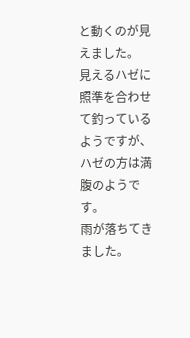と動くのが見えました。
見えるハゼに照準を合わせて釣っているようですが、ハゼの方は満腹のようです。
雨が落ちてきました。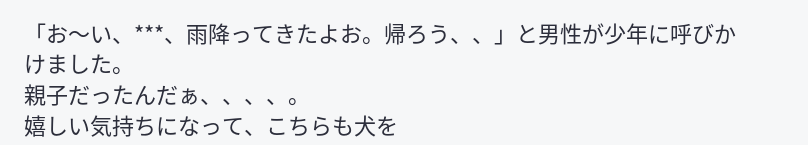「お〜い、***、雨降ってきたよお。帰ろう、、」と男性が少年に呼びかけました。
親子だったんだぁ、、、、。
嬉しい気持ちになって、こちらも犬を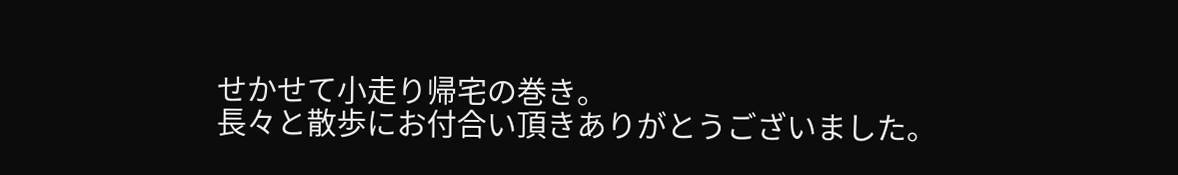せかせて小走り帰宅の巻き。
長々と散歩にお付合い頂きありがとうございました。